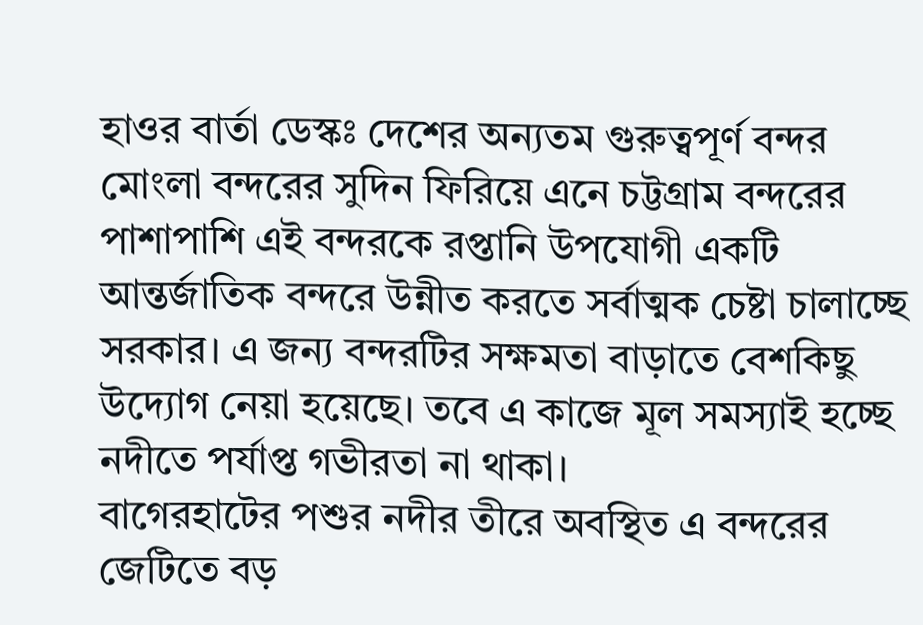হাওর বার্তা ডেস্কঃ দেশের অন্যতম গুরুত্বপূর্ণ বন্দর মোংলা বন্দরের সুদিন ফিরিয়ে এনে চট্টগ্রাম বন্দরের পাশাপাশি এই বন্দরকে রপ্তানি উপযোগী একটি আন্তর্জাতিক বন্দরে উন্নীত করতে সর্বাত্মক চেষ্টা চালাচ্ছে সরকার। এ জন্য বন্দরটির সক্ষমতা বাড়াতে বেশকিছু উদ্যোগ নেয়া হয়েছে। তবে এ কাজে মূল সমস্যাই হচ্ছে নদীতে পর্যাপ্ত গভীরতা না থাকা।
বাগেরহাটের পশুর নদীর তীরে অবস্থিত এ বন্দরের জেটিতে বড়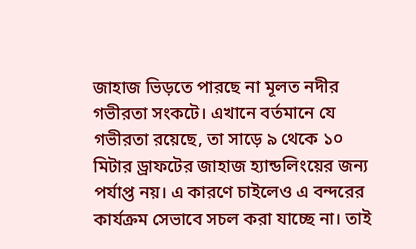জাহাজ ভিড়তে পারছে না মূলত নদীর গভীরতা সংকটে। এখানে বর্তমানে যে গভীরতা রয়েছে, তা সাড়ে ৯ থেকে ১০ মিটার ড্রাফটের জাহাজ হ্যান্ডলিংয়ের জন্য পর্যাপ্ত নয়। এ কারণে চাইলেও এ বন্দরের কার্যক্রম সেভাবে সচল করা যাচ্ছে না। তাই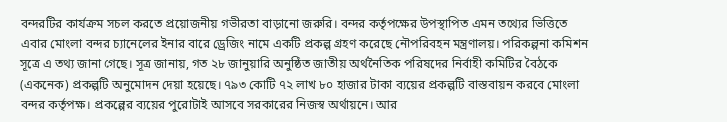বন্দরটির কার্যক্রম সচল করতে প্রয়োজনীয় গভীরতা বাড়ানো জরুরি। বন্দর কর্তৃপক্ষের উপস্থাপিত এমন তথ্যের ভিত্তিতে এবার মোংলা বন্দর চ্যানেলের ইনার বারে ড্রেজিং নামে একটি প্রকল্প গ্রহণ করেছে নৌপরিবহন মন্ত্রণালয়। পরিকল্পনা কমিশন সূত্রে এ তথ্য জানা গেছে। সূত্র জানায়, গত ২৮ জানুয়ারি অনুষ্ঠিত জাতীয় অর্থনৈতিক পরিষদের নির্বাহী কমিটির বৈঠকে (একনেক) প্রকল্পটি অনুমোদন দেয়া হয়েছে। ৭৯৩ কোটি ৭২ লাখ ৮০ হাজার টাকা ব্যয়ের প্রকল্পটি বাস্তবায়ন করবে মোংলা বন্দর কর্তৃপক্ষ। প্রকল্পের ব্যয়ের পুরোটাই আসবে সরকারের নিজস্ব অর্থায়নে। আর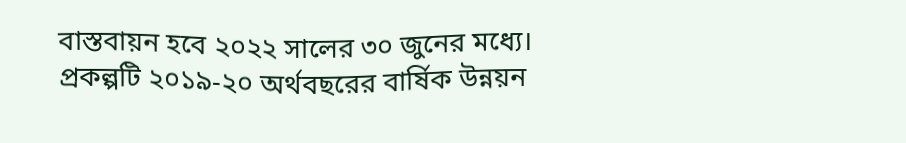বাস্তবায়ন হবে ২০২২ সালের ৩০ জুনের মধ্যে।
প্রকল্পটি ২০১৯-২০ অর্থবছরের বার্ষিক উন্নয়ন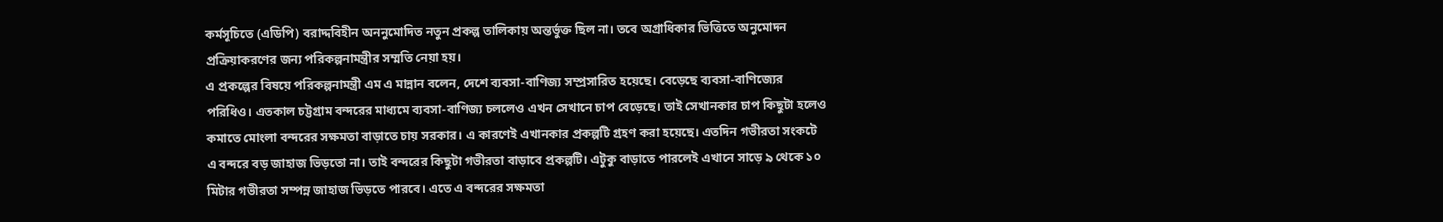কর্মসূচিতে (এডিপি) বরাদ্দবিহীন অননুমোদিত নতুন প্রকল্প তালিকায় অন্তর্ভুক্ত ছিল না। তবে অগ্রাধিকার ভিত্তিতে অনুমোদন প্রক্রিয়াকরণের জন্য পরিকল্পনামন্ত্রীর সম্মতি নেয়া হয়।
এ প্রকল্পের বিষয়ে পরিকল্পনামন্ত্রী এম এ মান্নান বলেন, দেশে ব্যবসা-বাণিজ্য সম্প্রসারিত হয়েছে। বেড়েছে ব্যবসা-বাণিজ্যের পরিধিও। এতকাল চট্টগ্রাম বন্দরের মাধ্যমে ব্যবসা-বাণিজ্য চললেও এখন সেখানে চাপ বেড়েছে। তাই সেখানকার চাপ কিছুটা হলেও কমাতে মোংলা বন্দরের সক্ষমতা বাড়াতে চায় সরকার। এ কারণেই এখানকার প্রকল্পটি গ্রহণ করা হয়েছে। এতদিন গভীরতা সংকটে এ বন্দরে বড় জাহাজ ভিড়তো না। তাই বন্দরের কিছুটা গভীরতা বাড়াবে প্রকল্পটি। এটুকু বাড়াতে পারলেই এখানে সাড়ে ৯ থেকে ১০ মিটার গভীরতা সম্পন্ন জাহাজ ভিড়তে পারবে। এতে এ বন্দরের সক্ষমতা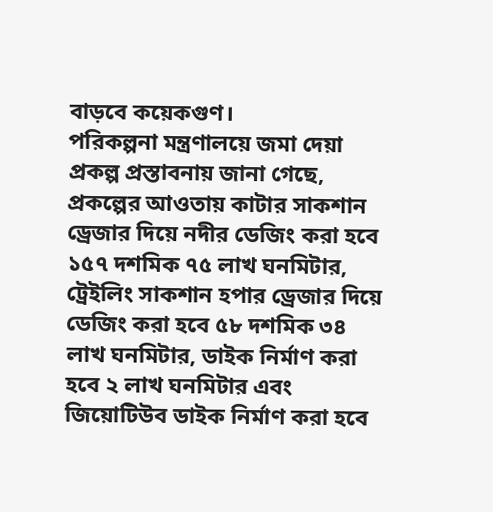বাড়বে কয়েকগুণ।
পরিকল্পনা মন্ত্রণালয়ে জমা দেয়া প্রকল্প প্রস্তাবনায় জানা গেছে, প্রকল্পের আওতায় কাটার সাকশান ড্রেজার দিয়ে নদীর ডেজিং করা হবে ১৫৭ দশমিক ৭৫ লাখ ঘনমিটার, ট্রেইলিং সাকশান হপার ড্রেজার দিয়ে ডেজিং করা হবে ৫৮ দশমিক ৩৪ লাখ ঘনমিটার, ডাইক নির্মাণ করা হবে ২ লাখ ঘনমিটার এবং জিয়োটিউব ডাইক নির্মাণ করা হবে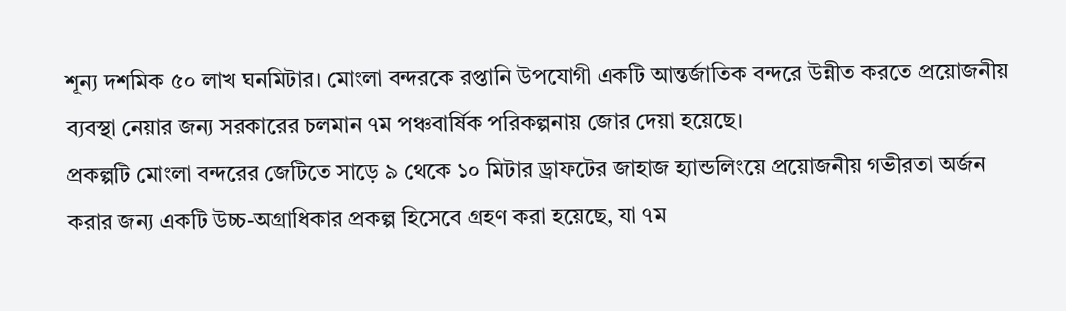শূন্য দশমিক ৫০ লাখ ঘনমিটার। মোংলা বন্দরকে রপ্তানি উপযোগী একটি আন্তর্জাতিক বন্দরে উন্নীত করতে প্রয়োজনীয় ব্যবস্থা নেয়ার জন্য সরকারের চলমান ৭ম পঞ্চবার্ষিক পরিকল্পনায় জোর দেয়া হয়েছে।
প্রকল্পটি মোংলা বন্দরের জেটিতে সাড়ে ৯ থেকে ১০ মিটার ড্রাফটের জাহাজ হ্যান্ডলিংয়ে প্রয়োজনীয় গভীরতা অর্জন করার জন্য একটি উচ্চ-অগ্রাধিকার প্রকল্প হিসেবে গ্রহণ করা হয়েছে, যা ৭ম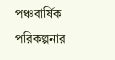পঞ্চবার্ষিক পরিকল্পনার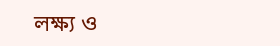লক্ষ্য ও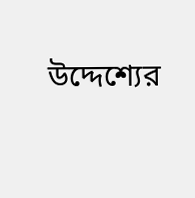উদ্দেশ্যের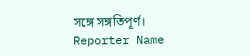সঙ্গে সঙ্গতিপূর্ণ।
Reporter Name